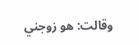وقالت: هو زوجني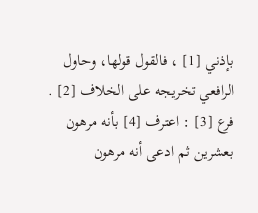بإذني [1] ، فالقول قولها، وحاول الرافعي تخريجه على الخلاف [2] .
فرع [3] : اعترف [4] بأنه مرهون بعشرين ثم ادعى أنه مرهون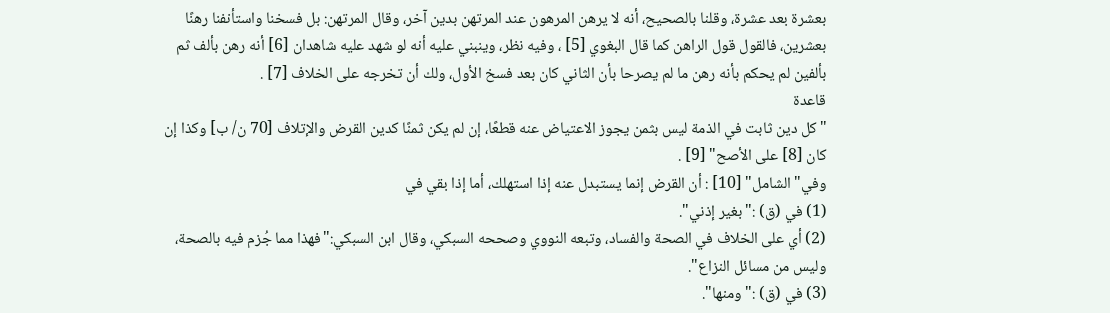بعشرة بعد عشرة، وقلنا بالصحيح، أنه لا يرهن المرهون عند المرتهن بدين آخر، وقال المرتهن: بل فسخنا واستأنفنا رهنًا بعشرين، فالقول قول الراهن كما قال البغوي [5] ، وفيه نظر، وينبني عليه أنه لو شهد عليه شاهدان [6] أنه رهن بألف ثم بألفين لم يحكم بأنه رهن ما لم يصرحا بأن الثاني كان بعد فسخ الأول، ولك أن تخرجه على الخلاف [7] .
قاعدة
"كل دين ثابت في الذمة ليس بثمن يجوز الاعتياض عنه قطعًا، إن لم يكن ثمنًا كدين القرض والإتلاف [70 ن/ ب] وكذا إن كان [8] على الأصح" [9] .
وفي"الشامل" [10] : أن القرض إنما يستبدل عنه إذا استهلك، أما إذا بقي في
(1) في (ق) :"بغير إذني".
(2) أي على الخلاف في الصحة والفساد، وتبعه النووي وصححه السبكي، وقال ابن السبكي:"فهذا مما جُزم فيه بالصحة، وليس من مسائل النزاع".
(3) في (ق) :"ومنها".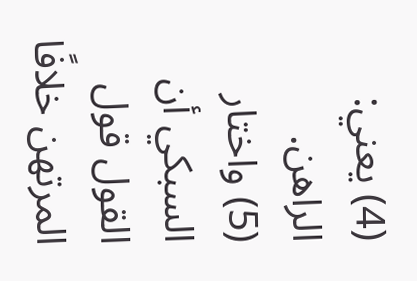(4) يعني: الراهن.
(5) واختار السبكي أن القول قول المرتهن خلافًا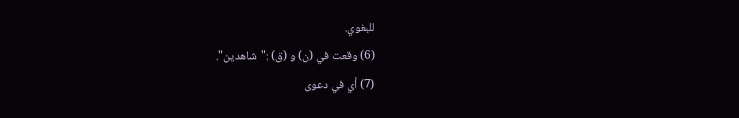للبغوي.
(6) وقعت في (ن) و (ق) :"شاهدين".
(7) أي في دعوى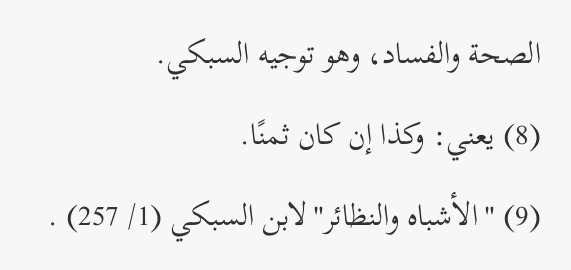الصحة والفساد، وهو توجيه السبكي.
(8) يعني: وكذا إن كان ثمنًا.
(9) "الأشباه والنظائر"لابن السبكي (1/ 257) .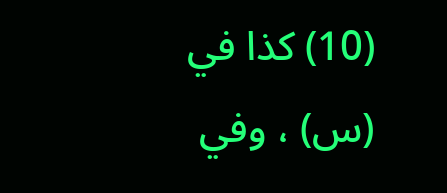(10) كذا في (س) ، وفي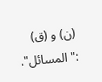(ن) و (ق) :"المسائل".